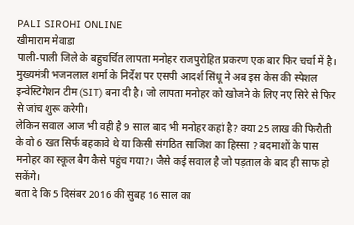PALI SIROHI ONLINE
खीमाराम मेवाडा
पाली-पाली जिले के बहुचर्चित लापता मनोहर राजपुरोहित प्रकरण एक बार फिर चर्चा में है। मुख्यमंत्री भजनलाल शर्मा के निर्देश पर एसपी आदर्श सिंधू ने अब इस केस की स्पेशल इन्वेस्टिगेशन टीम (SIT) बना दी है। जो लापता मनोहर को खोजने के लिए नए सिरे से फिर से जांच शुरू करेगी।
लेकिन सवाल आज भी वही है 9 साल बाद भी मनोहर कहां है? क्या 25 लाख की फिरौती के वो 6 खत सिर्फ बहकावे थे या किसी संगठित साजिश का हिस्सा ? बदमाशों के पास मनोहर का स्कूल बैग कैसे पहुंच गया?। जैसे कई सवाल है जो पड़ताल के बाद ही साफ हो सकेंगे।
बता दे कि 5 दिसंबर 2016 की सुबह 16 साल का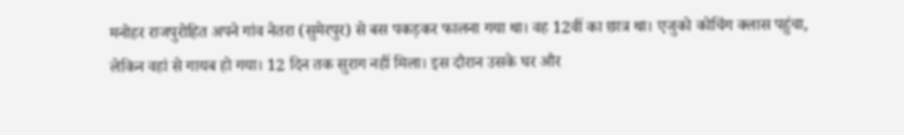मनोहर राजपुरोहित अपने गांव नेतरा (सुमेरपुर) से बस पकड़कर फालना गया था। वह 12वीं का छात्र था। एजुको कोचिंग क्लास पहुंचा, लेकिन वहां से गायब हो गया। 12 दिन तक सुराग नहीं मिला। इस दौरान उसके घर और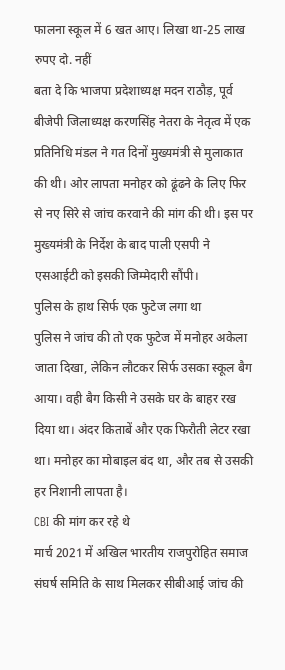फालना स्कूल में 6 खत आए। लिखा था-25 लाख रुपए दो. नहीं
बता दे कि भाजपा प्रदेशाध्यक्ष मदन राठौड़, पूर्व बीजेपी जिलाध्यक्ष करणसिंह नेतरा के नेतृत्व में एक प्रतिनिधि मंडल ने गत दिनों मुख्यमंत्री से मुलाकात की थी। ओर लापता मनोहर को ढूंढने के लिए फिर से नए सिरे से जांच करवाने की मांग की थी। इस पर मुख्यमंत्री के निर्देश के बाद पाली एसपी ने एसआईटी को इसकी जिम्मेदारी सौंपी।
पुलिस के हाथ सिर्फ एक फुटेज लगा था
पुलिस ने जांच की तो एक फुटेज में मनोहर अकेला जाता दिखा, लेकिन लौटकर सिर्फ उसका स्कूल बैग आया। वही बैग किसी ने उसके घर के बाहर रख दिया था। अंदर किताबें और एक फिरौती लेटर रखा था। मनोहर का मोबाइल बंद था, और तब से उसकी हर निशानी लापता है।
CBI की मांग कर रहे थे
मार्च 2021 में अखिल भारतीय राजपुरोहित समाज संघर्ष समिति के साथ मिलकर सीबीआई जांच की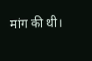मांग की थी।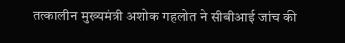तत्कालीन मुख्यमंत्री अशोक गहलोत ने सीबीआई जांच की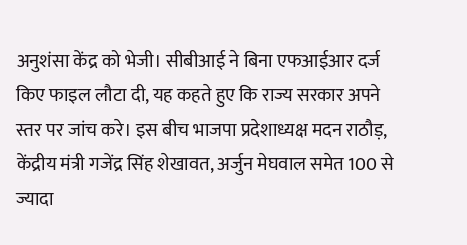अनुशंसा केंद्र को भेजी। सीबीआई ने बिना एफआईआर दर्ज किए फाइल लौटा दी, यह कहते हुए कि राज्य सरकार अपने स्तर पर जांच करे। इस बीच भाजपा प्रदेशाध्यक्ष मदन राठौड़, केंद्रीय मंत्री गजेंद्र सिंह शेखावत, अर्जुन मेघवाल समेत 100 से ज्यादा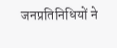जनप्रतिनिधियों ने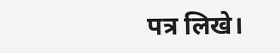पत्र लिखे।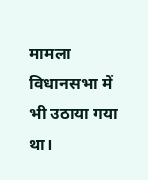मामला विधानसभा में भी उठाया गया था।